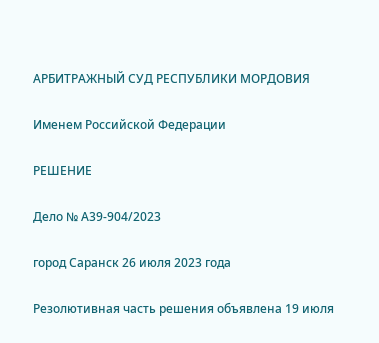АРБИТРАЖНЫЙ СУД РЕСПУБЛИКИ МОРДОВИЯ

Именем Российской Федерации

РЕШЕНИЕ

Дело № А39-904/2023

город Саранск 26 июля 2023 года

Резолютивная часть решения объявлена 19 июля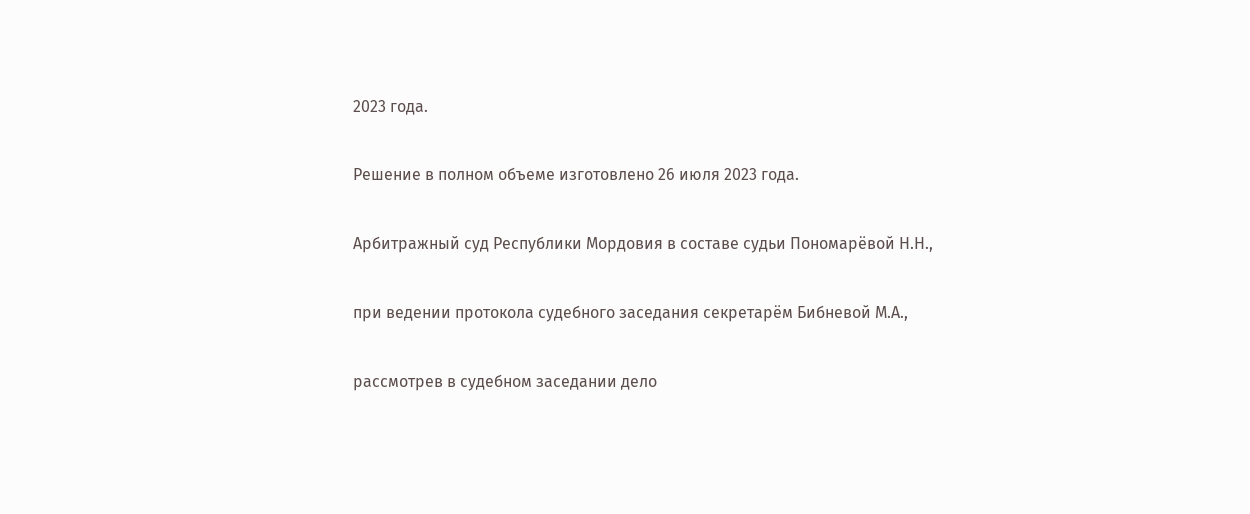2023 года.

Решение в полном объеме изготовлено 26 июля 2023 года.

Арбитражный суд Республики Мордовия в составе судьи Пономарёвой Н.Н.,

при ведении протокола судебного заседания секретарём Бибневой М.А.,

рассмотрев в судебном заседании дело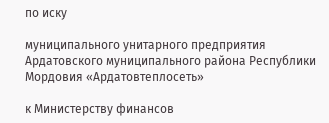по иску

муниципального унитарного предприятия Ардатовского муниципального района Республики Мордовия «Ардатовтеплосеть»

к Министерству финансов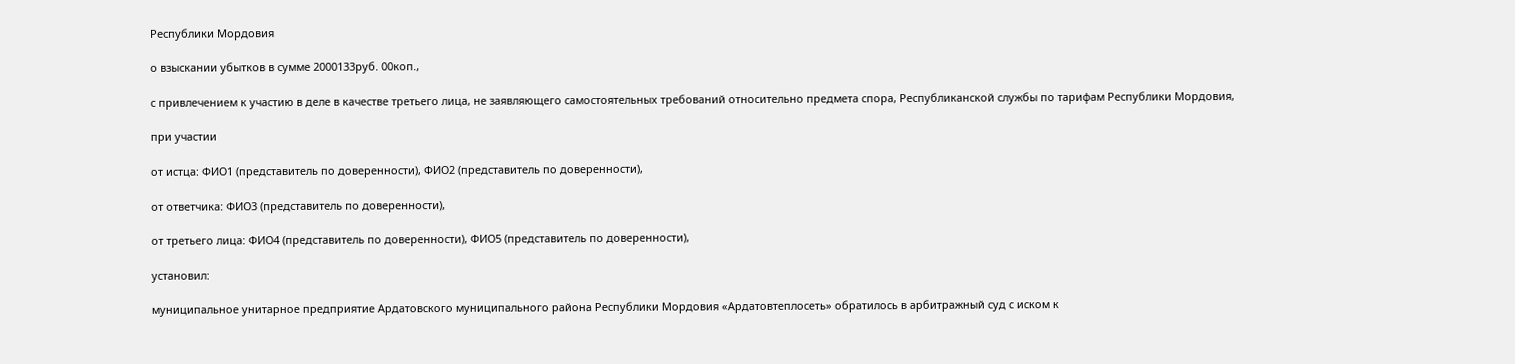Республики Мордовия

о взыскании убытков в сумме 2000133руб. 00коп.,

с привлечением к участию в деле в качестве третьего лица, не заявляющего самостоятельных требований относительно предмета спора, Республиканской службы по тарифам Республики Мордовия,

при участии

от истца: ФИО1 (представитель по доверенности), ФИО2 (представитель по доверенности),

от ответчика: ФИО3 (представитель по доверенности),

от третьего лица: ФИО4 (представитель по доверенности), ФИО5 (представитель по доверенности),

установил:

муниципальное унитарное предприятие Ардатовского муниципального района Республики Мордовия «Ардатовтеплосеть» обратилось в арбитражный суд с иском к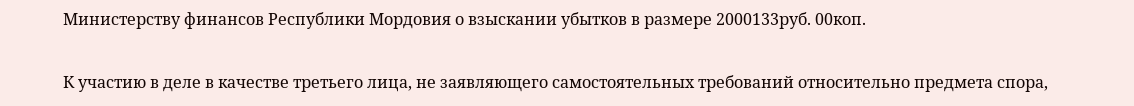Министерству финансов Республики Мордовия о взыскании убытков в размере 2000133руб. 00коп.

К участию в деле в качестве третьего лица, не заявляющего самостоятельных требований относительно предмета спора,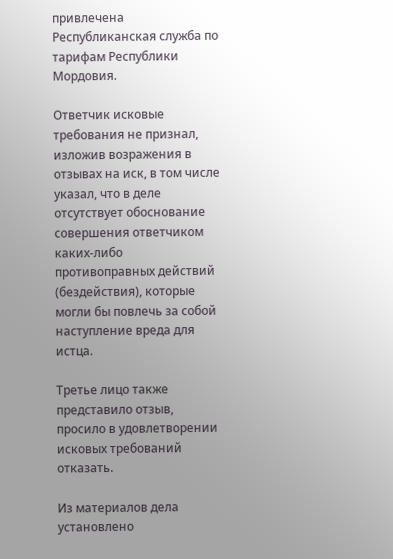привлечена Республиканская служба по тарифам Республики Мордовия.

Ответчик исковые требования не признал, изложив возражения в отзывах на иск, в том числе указал, что в деле отсутствует обоснование совершения ответчиком каких-либо противоправных действий (бездействия), которые могли бы повлечь за собой наступление вреда для истца.

Третье лицо также представило отзыв, просило в удовлетворении исковых требований отказать.

Из материалов дела установлено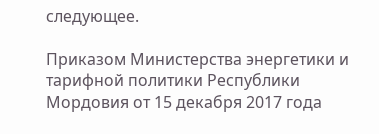следующее.

Приказом Министерства энергетики и тарифной политики Республики Мордовия от 15 декабря 2017 года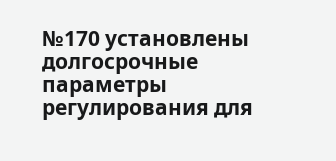№170 установлены долгосрочные параметры регулирования для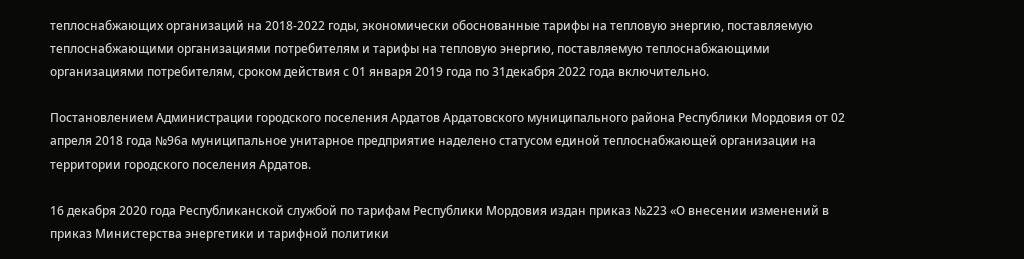теплоснабжающих организаций на 2018-2022 годы, экономически обоснованные тарифы на тепловую энергию, поставляемую теплоснабжающими организациями потребителям и тарифы на тепловую энергию, поставляемую теплоснабжающими организациями потребителям, сроком действия с 01 января 2019 года по 31декабря 2022 года включительно.

Постановлением Администрации городского поселения Ардатов Ардатовского муниципального района Республики Мордовия от 02 апреля 2018 года №96а муниципальное унитарное предприятие наделено статусом единой теплоснабжающей организации на территории городского поселения Ардатов.

16 декабря 2020 года Республиканской службой по тарифам Республики Мордовия издан приказ №223 «О внесении изменений в приказ Министерства энергетики и тарифной политики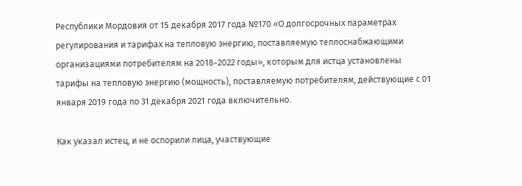Республики Мордовия от 15 декабря 2017 года №170 «О долгосрочных параметрах регулирования и тарифах на тепловую энергию, поставляемую теплоснабжающими организациями потребителям на 2018-2022 годы», которым для истца установлены тарифы на тепловую энергию (мощность), поставляемую потребителям, действующие с 01 января 2019 года по 31 декабря 2021 года включительно.

Как указал истец, и не оспорили лица, участвующие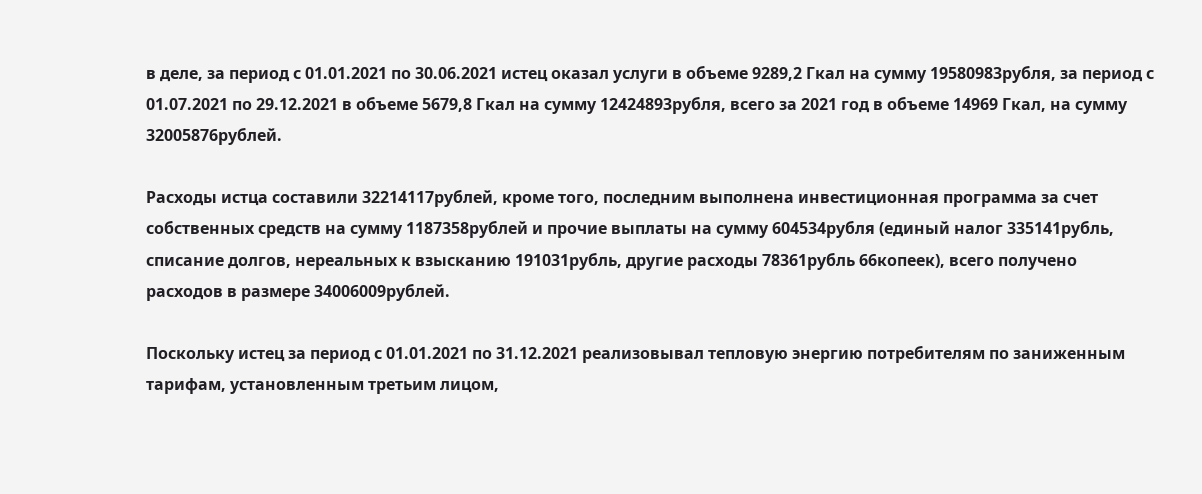в деле, за период с 01.01.2021 по 30.06.2021 истец оказал услуги в объеме 9289,2 Гкал на сумму 19580983рубля, за период с 01.07.2021 по 29.12.2021 в объеме 5679,8 Гкал на сумму 12424893рубля, всего за 2021 год в объеме 14969 Гкал, на сумму 32005876рублей.

Расходы истца составили 32214117рублей, кроме того, последним выполнена инвестиционная программа за счет собственных средств на сумму 1187358рублей и прочие выплаты на сумму 604534рубля (единый налог 335141рубль, списание долгов, нереальных к взысканию 191031рубль, другие расходы 78361рубль 66копеек), всего получено расходов в размере 34006009рублей.

Поскольку истец за период с 01.01.2021 по 31.12.2021 реализовывал тепловую энергию потребителям по заниженным тарифам, установленным третьим лицом,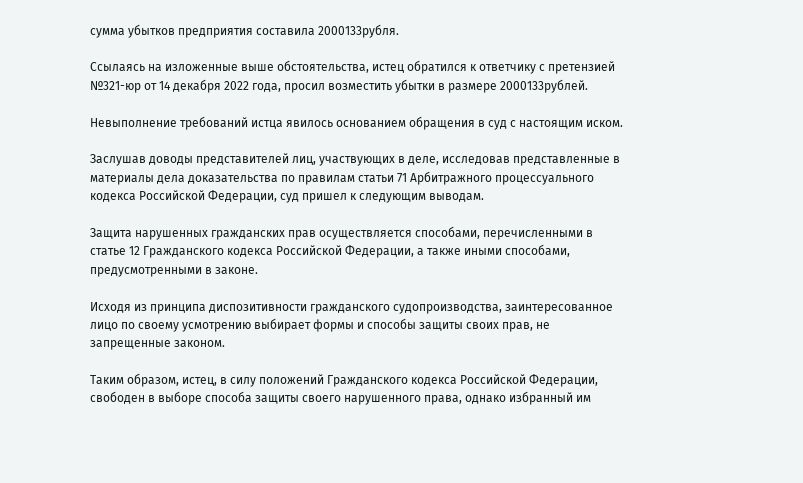сумма убытков предприятия составила 2000133рубля.

Ссылаясь на изложенные выше обстоятельства, истец обратился к ответчику с претензией №321-юр от 14 декабря 2022 года, просил возместить убытки в размере 2000133рублей.

Невыполнение требований истца явилось основанием обращения в суд с настоящим иском.

Заслушав доводы представителей лиц, участвующих в деле, исследовав представленные в материалы дела доказательства по правилам статьи 71 Арбитражного процессуального кодекса Российской Федерации, суд пришел к следующим выводам.

Защита нарушенных гражданских прав осуществляется способами, перечисленными в статье 12 Гражданского кодекса Российской Федерации, а также иными способами, предусмотренными в законе.

Исходя из принципа диспозитивности гражданского судопроизводства, заинтересованное лицо по своему усмотрению выбирает формы и способы защиты своих прав, не запрещенные законом.

Таким образом, истец, в силу положений Гражданского кодекса Российской Федерации, свободен в выборе способа защиты своего нарушенного права, однако избранный им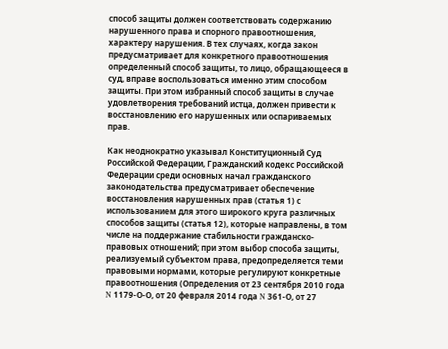способ защиты должен соответствовать содержанию нарушенного права и спорного правоотношения, характеру нарушения. В тех случаях, когда закон предусматривает для конкретного правоотношения определенный способ защиты, то лицо, обращающееся в суд, вправе воспользоваться именно этим способом защиты. При этом избранный способ защиты в случае удовлетворения требований истца, должен привести к восстановлению его нарушенных или оспариваемых прав.

Как неоднократно указывал Конституционный Суд Российской Федерации, Гражданский кодекс Российской Федерации среди основных начал гражданского законодательства предусматривает обеспечение восстановления нарушенных прав (статья 1) с использованием для этого широкого круга различных способов защиты (статья 12), которые направлены, в том числе на поддержание стабильности гражданско-правовых отношений; при этом выбор способа защиты, реализуемый субъектом права, предопределяется теми правовыми нормами, которые регулируют конкретные правоотношения (Определения от 23 сентября 2010 года N 1179-О-О, от 20 февраля 2014 года N 361-О, от 27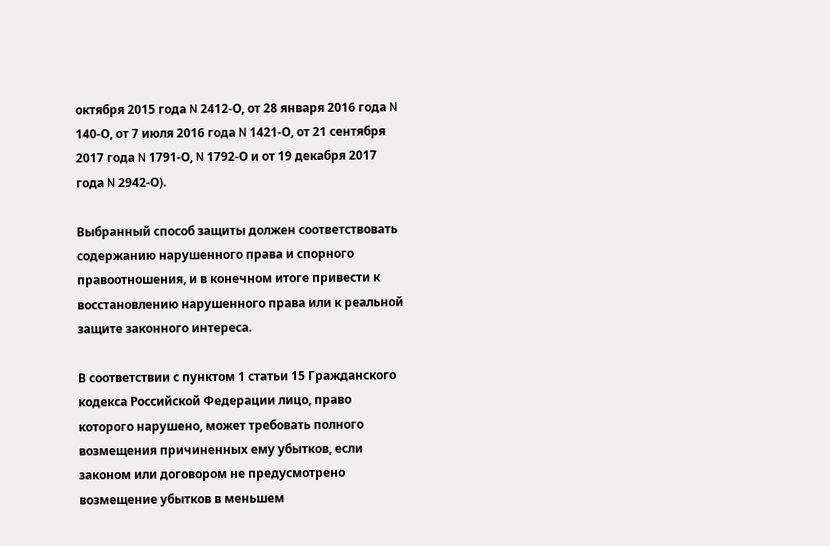октября 2015 года N 2412-О, от 28 января 2016 года N 140-О, от 7 июля 2016 года N 1421-О, от 21 сентября 2017 года N 1791-О, N 1792-О и от 19 декабря 2017 года N 2942-О).

Выбранный способ защиты должен соответствовать содержанию нарушенного права и спорного правоотношения, и в конечном итоге привести к восстановлению нарушенного права или к реальной защите законного интереса.

В соответствии с пунктом 1 статьи 15 Гражданского кодекса Российской Федерации лицо, право которого нарушено, может требовать полного возмещения причиненных ему убытков, если законом или договором не предусмотрено возмещение убытков в меньшем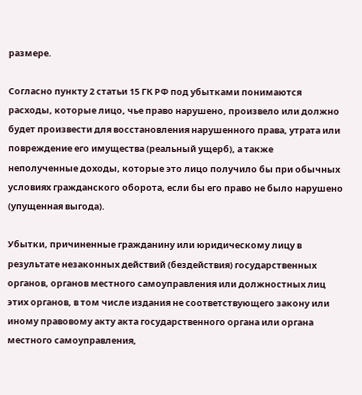размере.

Согласно пункту 2 статьи 15 ГК РФ под убытками понимаются расходы, которые лицо, чье право нарушено, произвело или должно будет произвести для восстановления нарушенного права, утрата или повреждение его имущества (реальный ущерб), а также неполученные доходы, которые это лицо получило бы при обычных условиях гражданского оборота, если бы его право не было нарушено (упущенная выгода).

Убытки, причиненные гражданину или юридическому лицу в результате незаконных действий (бездействия) государственных органов, органов местного самоуправления или должностных лиц этих органов, в том числе издания не соответствующего закону или иному правовому акту акта государственного органа или органа местного самоуправления,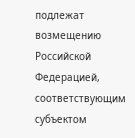подлежат возмещению Российской Федерацией, соответствующим субъектом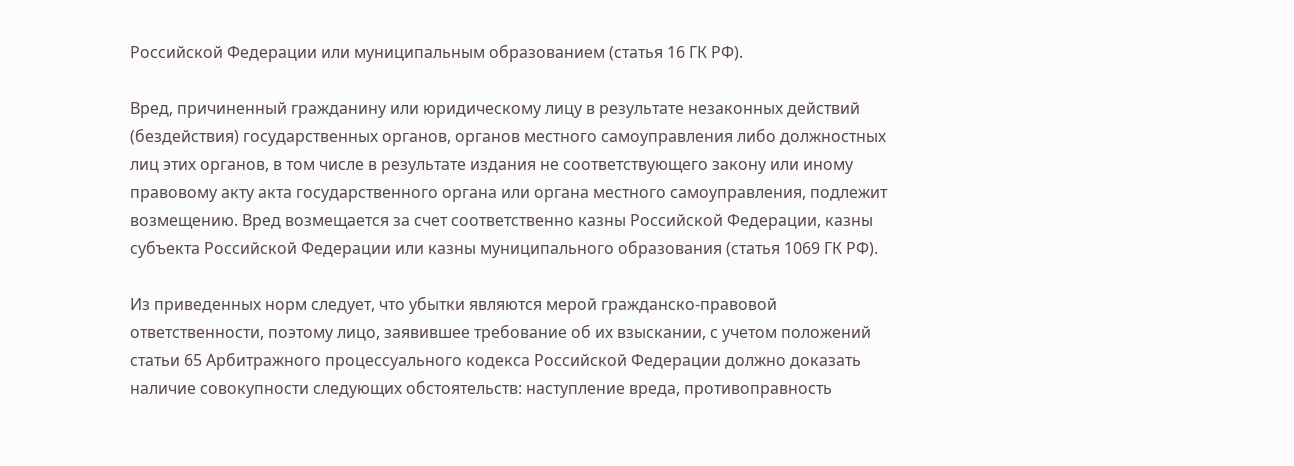Российской Федерации или муниципальным образованием (статья 16 ГК РФ).

Вред, причиненный гражданину или юридическому лицу в результате незаконных действий (бездействия) государственных органов, органов местного самоуправления либо должностных лиц этих органов, в том числе в результате издания не соответствующего закону или иному правовому акту акта государственного органа или органа местного самоуправления, подлежит возмещению. Вред возмещается за счет соответственно казны Российской Федерации, казны субъекта Российской Федерации или казны муниципального образования (статья 1069 ГК РФ).

Из приведенных норм следует, что убытки являются мерой гражданско-правовой ответственности, поэтому лицо, заявившее требование об их взыскании, с учетом положений статьи 65 Арбитражного процессуального кодекса Российской Федерации должно доказать наличие совокупности следующих обстоятельств: наступление вреда, противоправность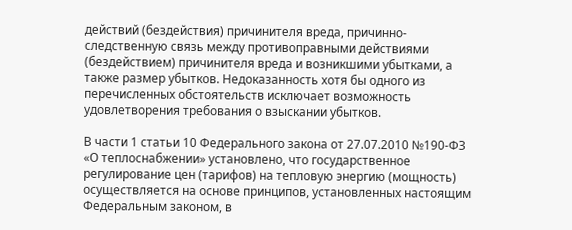действий (бездействия) причинителя вреда, причинно-следственную связь между противоправными действиями (бездействием) причинителя вреда и возникшими убытками, а также размер убытков. Недоказанность хотя бы одного из перечисленных обстоятельств исключает возможность удовлетворения требования о взыскании убытков.

В части 1 статьи 10 Федерального закона от 27.07.2010 №190-ФЗ «О теплоснабжении» установлено, что государственное регулирование цен (тарифов) на тепловую энергию (мощность) осуществляется на основе принципов, установленных настоящим Федеральным законом, в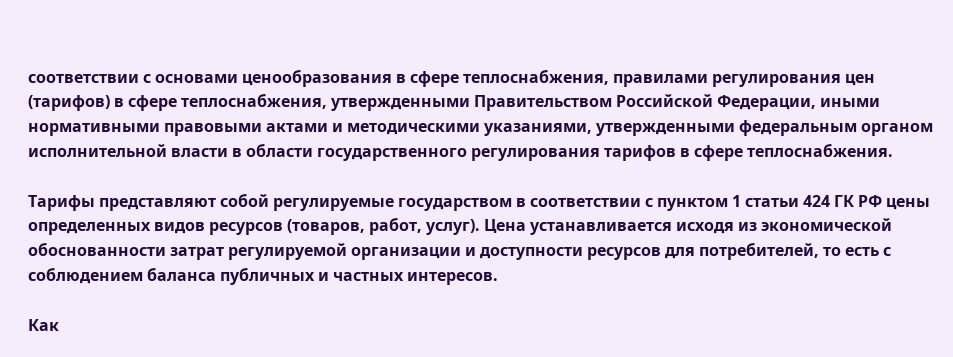соответствии с основами ценообразования в сфере теплоснабжения, правилами регулирования цен (тарифов) в сфере теплоснабжения, утвержденными Правительством Российской Федерации, иными нормативными правовыми актами и методическими указаниями, утвержденными федеральным органом исполнительной власти в области государственного регулирования тарифов в сфере теплоснабжения.

Тарифы представляют собой регулируемые государством в соответствии с пунктом 1 статьи 424 ГК РФ цены определенных видов ресурсов (товаров, работ, услуг). Цена устанавливается исходя из экономической обоснованности затрат регулируемой организации и доступности ресурсов для потребителей, то есть с соблюдением баланса публичных и частных интересов.

Как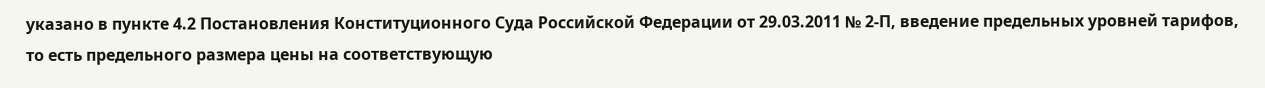указано в пункте 4.2 Постановления Конституционного Суда Российской Федерации от 29.03.2011 № 2-П, введение предельных уровней тарифов, то есть предельного размера цены на соответствующую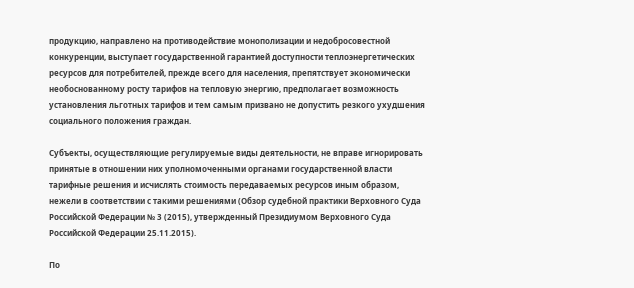продукцию, направлено на противодействие монополизации и недобросовестной конкуренции, выступает государственной гарантией доступности теплоэнергетических ресурсов для потребителей, прежде всего для населения, препятствует экономически необоснованному росту тарифов на тепловую энергию, предполагает возможность установления льготных тарифов и тем самым призвано не допустить резкого ухудшения социального положения граждан.

Субъекты, осуществляющие регулируемые виды деятельности, не вправе игнорировать принятые в отношении них уполномоченными органами государственной власти тарифные решения и исчислять стоимость передаваемых ресурсов иным образом, нежели в соответствии с такими решениями (Обзор судебной практики Верховного Суда Российской Федерации № 3 (2015), утвержденный Президиумом Верховного Суда Российской Федерации 25.11.2015).

По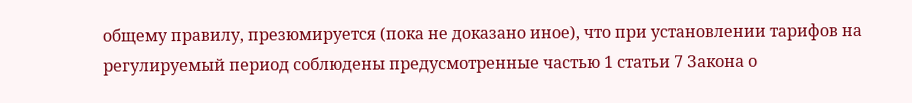общему правилу, презюмируется (пока не доказано иное), что при установлении тарифов на регулируемый период соблюдены предусмотренные частью 1 статьи 7 Закона о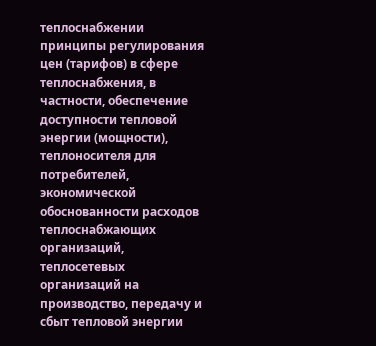теплоснабжении принципы регулирования цен (тарифов) в сфере теплоснабжения, в частности, обеспечение доступности тепловой энергии (мощности), теплоносителя для потребителей, экономической обоснованности расходов теплоснабжающих организаций, теплосетевых организаций на производство, передачу и сбыт тепловой энергии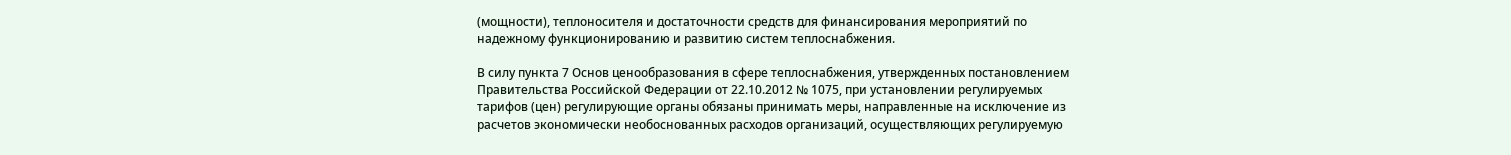(мощности), теплоносителя и достаточности средств для финансирования мероприятий по надежному функционированию и развитию систем теплоснабжения.

В силу пункта 7 Основ ценообразования в сфере теплоснабжения, утвержденных постановлением Правительства Российской Федерации от 22.10.2012 № 1075, при установлении регулируемых тарифов (цен) регулирующие органы обязаны принимать меры, направленные на исключение из расчетов экономически необоснованных расходов организаций, осуществляющих регулируемую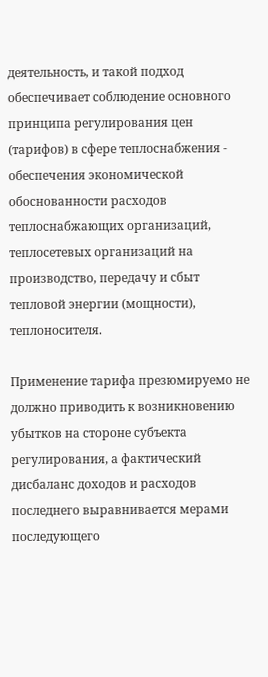деятельность, и такой подход обеспечивает соблюдение основного принципа регулирования цен (тарифов) в сфере теплоснабжения - обеспечения экономической обоснованности расходов теплоснабжающих организаций, теплосетевых организаций на производство, передачу и сбыт тепловой энергии (мощности), теплоносителя.

Применение тарифа презюмируемо не должно приводить к возникновению убытков на стороне субъекта регулирования, а фактический дисбаланс доходов и расходов последнего выравнивается мерами последующего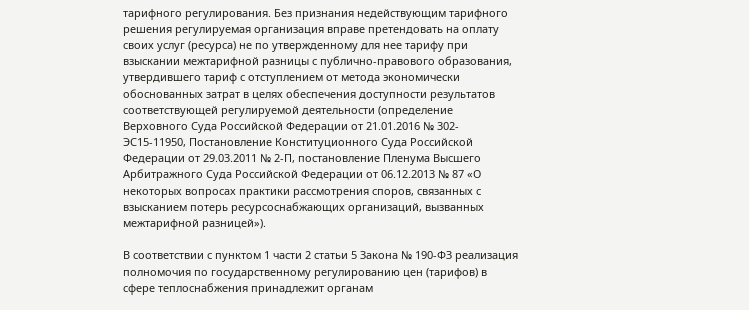тарифного регулирования. Без признания недействующим тарифного решения регулируемая организация вправе претендовать на оплату своих услуг (ресурса) не по утвержденному для нее тарифу при взыскании межтарифной разницы с публично-правового образования, утвердившего тариф с отступлением от метода экономически обоснованных затрат в целях обеспечения доступности результатов соответствующей регулируемой деятельности (определение Верховного Суда Российской Федерации от 21.01.2016 № 302-ЭС15-11950, Постановление Конституционного Суда Российской Федерации от 29.03.2011 № 2-П, постановление Пленума Высшего Арбитражного Суда Российской Федерации от 06.12.2013 № 87 «О некоторых вопросах практики рассмотрения споров, связанных с взысканием потерь ресурсоснабжающих организаций, вызванных межтарифной разницей»).

В соответствии с пунктом 1 части 2 статьи 5 Закона № 190-ФЗ реализация полномочия по государственному регулированию цен (тарифов) в сфере теплоснабжения принадлежит органам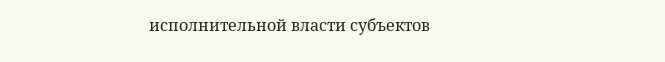исполнительной власти субъектов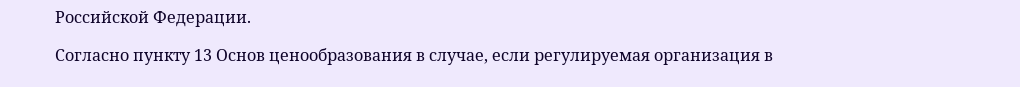Российской Федерации.

Согласно пункту 13 Основ ценообразования в случае, если регулируемая организация в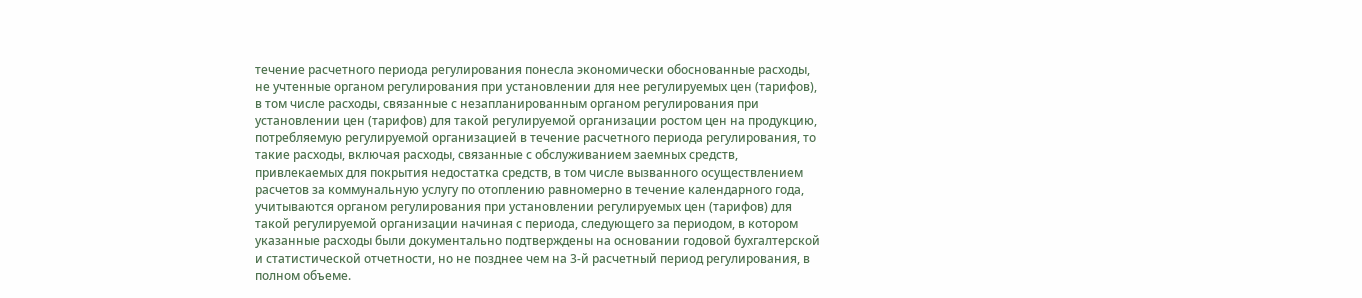течение расчетного периода регулирования понесла экономически обоснованные расходы, не учтенные органом регулирования при установлении для нее регулируемых цен (тарифов), в том числе расходы, связанные с незапланированным органом регулирования при установлении цен (тарифов) для такой регулируемой организации ростом цен на продукцию, потребляемую регулируемой организацией в течение расчетного периода регулирования, то такие расходы, включая расходы, связанные с обслуживанием заемных средств, привлекаемых для покрытия недостатка средств, в том числе вызванного осуществлением расчетов за коммунальную услугу по отоплению равномерно в течение календарного года, учитываются органом регулирования при установлении регулируемых цен (тарифов) для такой регулируемой организации начиная с периода, следующего за периодом, в котором указанные расходы были документально подтверждены на основании годовой бухгалтерской и статистической отчетности, но не позднее чем на 3-й расчетный период регулирования, в полном объеме.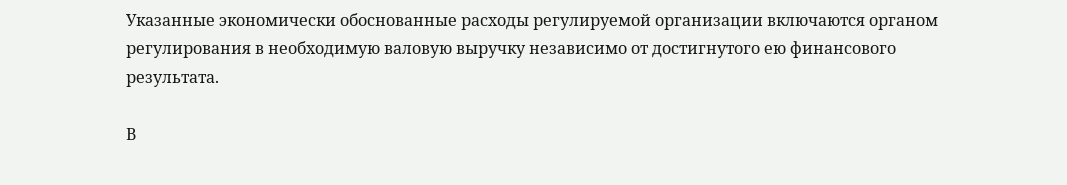Указанные экономически обоснованные расходы регулируемой организации включаются органом регулирования в необходимую валовую выручку независимо от достигнутого ею финансового результата.

В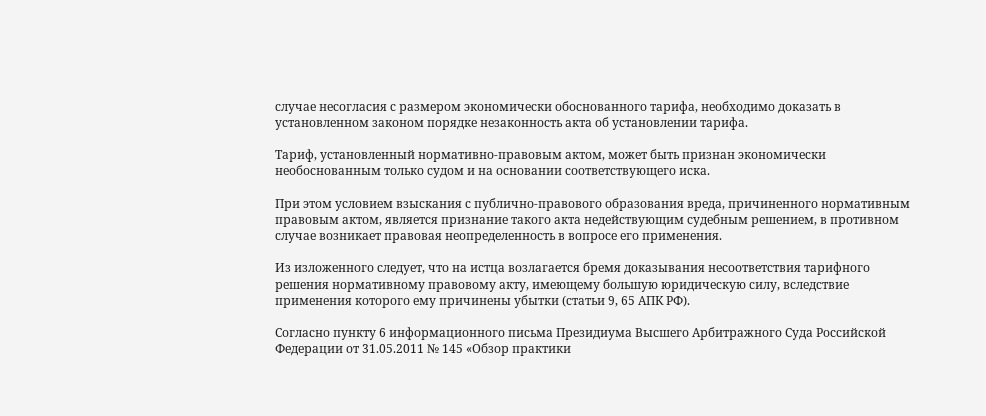случае несогласия с размером экономически обоснованного тарифа, необходимо доказать в установленном законом порядке незаконность акта об установлении тарифа.

Тариф, установленный нормативно-правовым актом, может быть признан экономически необоснованным только судом и на основании соответствующего иска.

При этом условием взыскания с публично-правового образования вреда, причиненного нормативным правовым актом, является признание такого акта недействующим судебным решением, в противном случае возникает правовая неопределенность в вопросе его применения.

Из изложенного следует, что на истца возлагается бремя доказывания несоответствия тарифного решения нормативному правовому акту, имеющему большую юридическую силу, вследствие применения которого ему причинены убытки (статьи 9, 65 АПК РФ).

Согласно пункту 6 информационного письма Президиума Высшего Арбитражного Суда Российской Федерации от 31.05.2011 № 145 «Обзор практики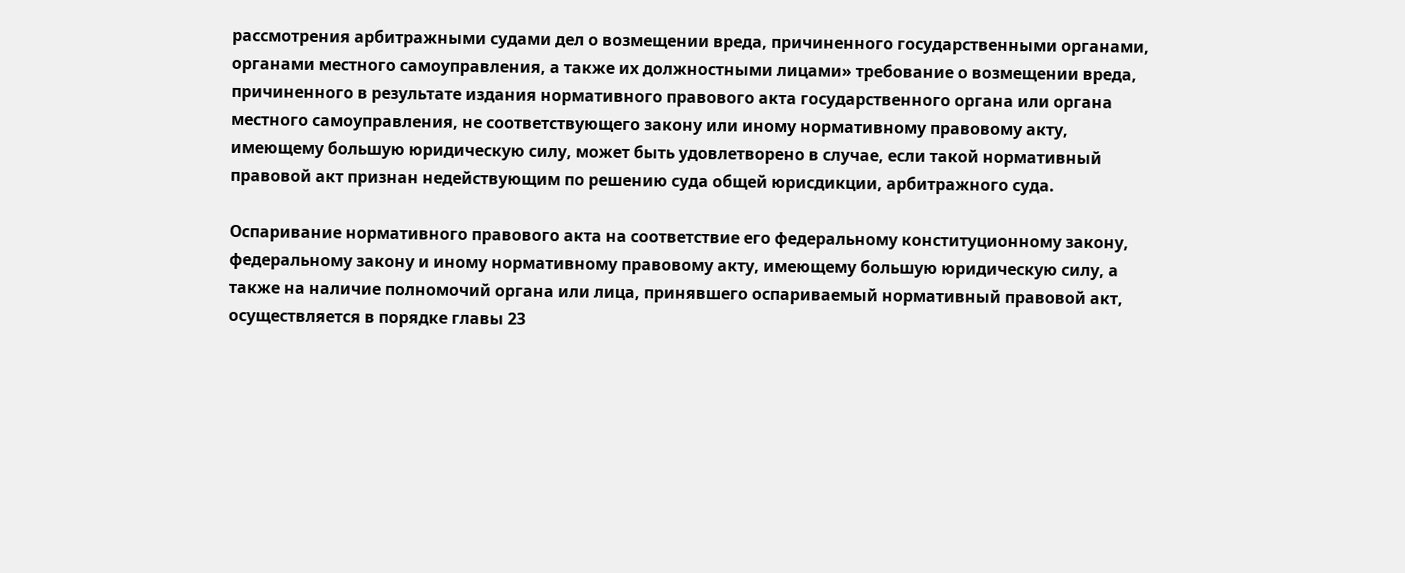рассмотрения арбитражными судами дел о возмещении вреда, причиненного государственными органами, органами местного самоуправления, а также их должностными лицами» требование о возмещении вреда, причиненного в результате издания нормативного правового акта государственного органа или органа местного самоуправления, не соответствующего закону или иному нормативному правовому акту, имеющему большую юридическую силу, может быть удовлетворено в случае, если такой нормативный правовой акт признан недействующим по решению суда общей юрисдикции, арбитражного суда.

Оспаривание нормативного правового акта на соответствие его федеральному конституционному закону, федеральному закону и иному нормативному правовому акту, имеющему большую юридическую силу, а также на наличие полномочий органа или лица, принявшего оспариваемый нормативный правовой акт, осуществляется в порядке главы 23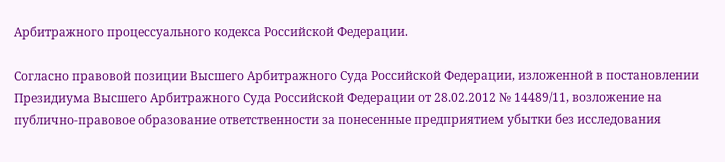Арбитражного процессуального кодекса Российской Федерации.

Согласно правовой позиции Высшего Арбитражного Суда Российской Федерации, изложенной в постановлении Президиума Высшего Арбитражного Суда Российской Федерации от 28.02.2012 № 14489/11, возложение на публично-правовое образование ответственности за понесенные предприятием убытки без исследования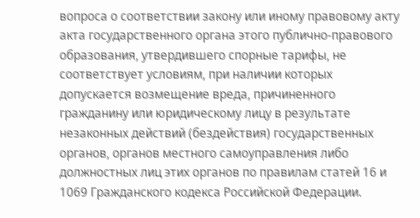вопроса о соответствии закону или иному правовому акту акта государственного органа этого публично-правового образования, утвердившего спорные тарифы, не соответствует условиям, при наличии которых допускается возмещение вреда, причиненного гражданину или юридическому лицу в результате незаконных действий (бездействия) государственных органов, органов местного самоуправления либо должностных лиц этих органов по правилам статей 16 и 1069 Гражданского кодекса Российской Федерации.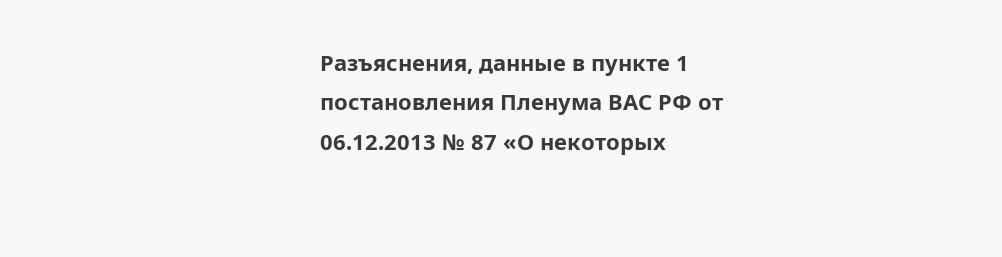Разъяснения, данные в пункте 1 постановления Пленума ВАС РФ от 06.12.2013 № 87 «О некоторых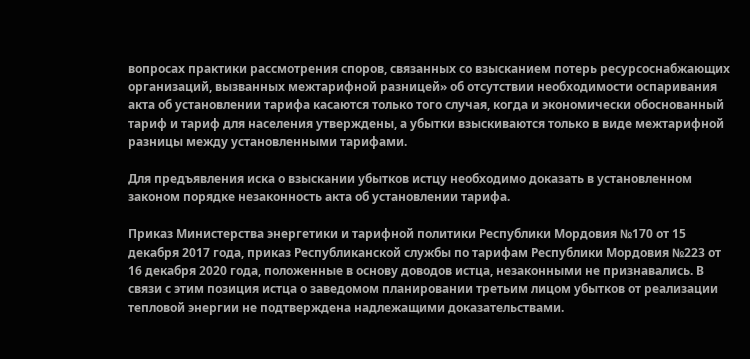вопросах практики рассмотрения споров, связанных со взысканием потерь ресурсоснабжающих организаций, вызванных межтарифной разницей» об отсутствии необходимости оспаривания акта об установлении тарифа касаются только того случая, когда и экономически обоснованный тариф и тариф для населения утверждены, а убытки взыскиваются только в виде межтарифной разницы между установленными тарифами.

Для предъявления иска о взыскании убытков истцу необходимо доказать в установленном законом порядке незаконность акта об установлении тарифа.

Приказ Министерства энергетики и тарифной политики Республики Мордовия №170 от 15 декабря 2017 года, приказ Республиканской службы по тарифам Республики Мордовия №223 от 16 декабря 2020 года, положенные в основу доводов истца, незаконными не признавались. В связи с этим позиция истца о заведомом планировании третьим лицом убытков от реализации тепловой энергии не подтверждена надлежащими доказательствами.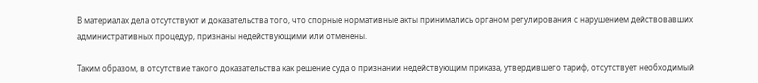В материалах дела отсутствуют и доказательства того, что спорные нормативные акты принимались органом регулирования с нарушением действовавших административных процедур, признаны недействующими или отменены.

Таким образом, в отсутствие такого доказательства как решение суда о признании недействующим приказа, утвердившего тариф, отсутствует необходимый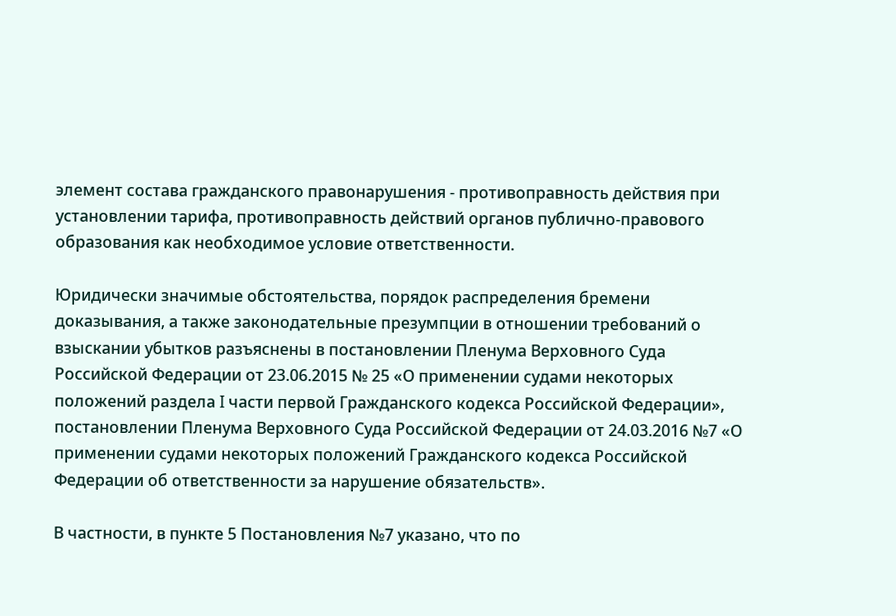элемент состава гражданского правонарушения - противоправность действия при установлении тарифа, противоправность действий органов публично-правового образования как необходимое условие ответственности.

Юридически значимые обстоятельства, порядок распределения бремени доказывания, а также законодательные презумпции в отношении требований о взыскании убытков разъяснены в постановлении Пленума Верховного Суда Российской Федерации от 23.06.2015 № 25 «О применении судами некоторых положений раздела I части первой Гражданского кодекса Российской Федерации», постановлении Пленума Верховного Суда Российской Федерации от 24.03.2016 №7 «О применении судами некоторых положений Гражданского кодекса Российской Федерации об ответственности за нарушение обязательств».

В частности, в пункте 5 Постановления №7 указано, что по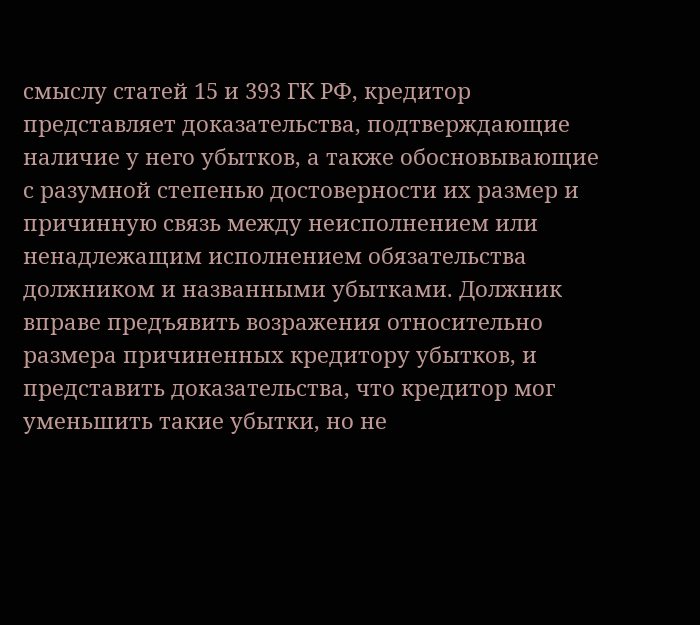смыслу статей 15 и 393 ГК РФ, кредитор представляет доказательства, подтверждающие наличие у него убытков, а также обосновывающие с разумной степенью достоверности их размер и причинную связь между неисполнением или ненадлежащим исполнением обязательства должником и названными убытками. Должник вправе предъявить возражения относительно размера причиненных кредитору убытков, и представить доказательства, что кредитор мог уменьшить такие убытки, но не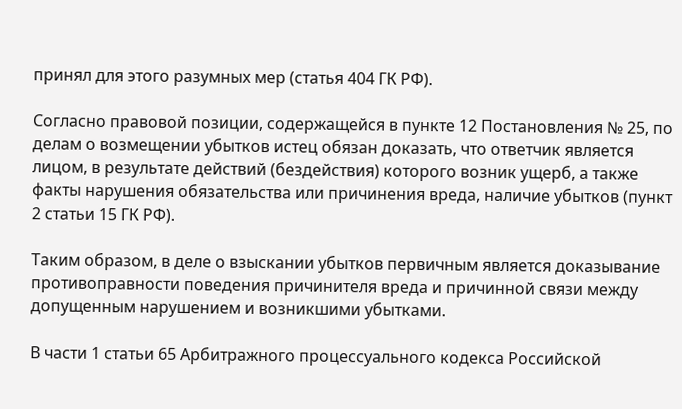принял для этого разумных мер (статья 404 ГК РФ).

Согласно правовой позиции, содержащейся в пункте 12 Постановления № 25, по делам о возмещении убытков истец обязан доказать, что ответчик является лицом, в результате действий (бездействия) которого возник ущерб, а также факты нарушения обязательства или причинения вреда, наличие убытков (пункт 2 статьи 15 ГК РФ).

Таким образом, в деле о взыскании убытков первичным является доказывание противоправности поведения причинителя вреда и причинной связи между допущенным нарушением и возникшими убытками.

В части 1 статьи 65 Арбитражного процессуального кодекса Российской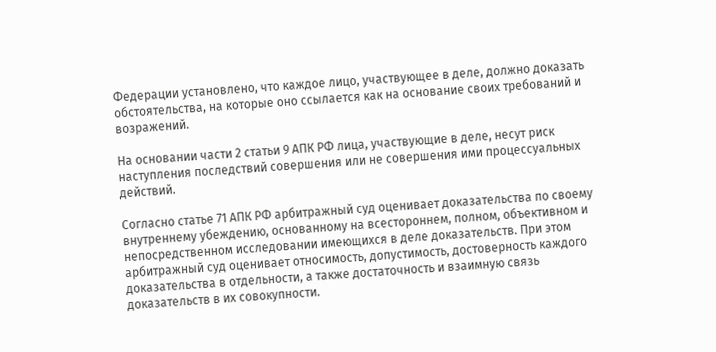Федерации установлено, что каждое лицо, участвующее в деле, должно доказать обстоятельства, на которые оно ссылается как на основание своих требований и возражений.

На основании части 2 статьи 9 АПК РФ лица, участвующие в деле, несут риск наступления последствий совершения или не совершения ими процессуальных действий.

Согласно статье 71 АПК РФ арбитражный суд оценивает доказательства по своему внутреннему убеждению, основанному на всестороннем, полном, объективном и непосредственном исследовании имеющихся в деле доказательств. При этом арбитражный суд оценивает относимость, допустимость, достоверность каждого доказательства в отдельности, а также достаточность и взаимную связь доказательств в их совокупности.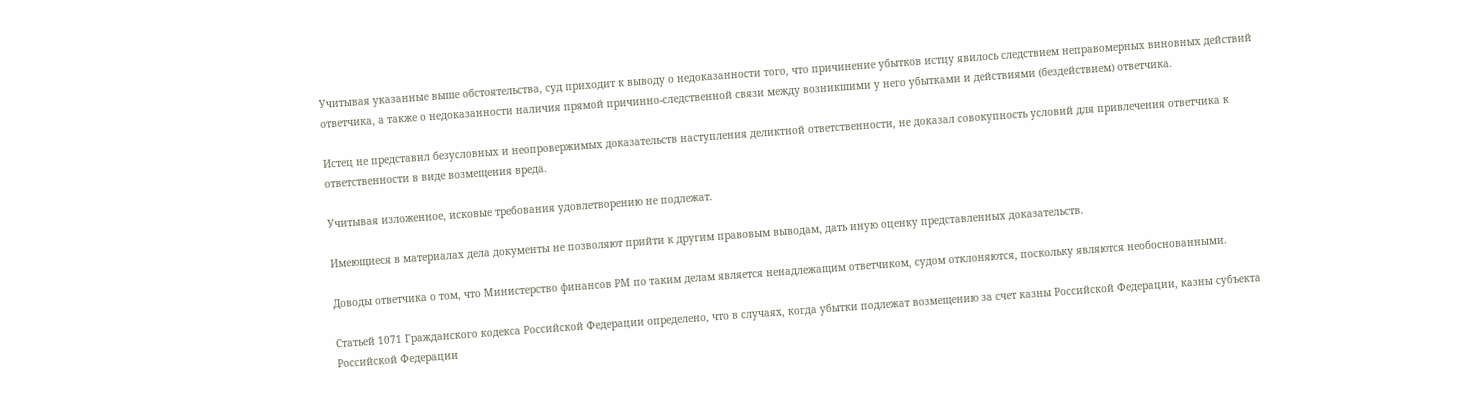Учитывая указанные выше обстоятельства, суд приходит к выводу о недоказанности того, что причинение убытков истцу явилось следствием неправомерных виновных действий ответчика, а также о недоказанности наличия прямой причинно-следственной связи между возникшими у него убытками и действиями (бездействием) ответчика.

Истец не представил безусловных и неопровержимых доказательств наступления деликтной ответственности, не доказал совокупность условий для привлечения ответчика к ответственности в виде возмещения вреда.

Учитывая изложенное, исковые требования удовлетворению не подлежат.

Имеющиеся в материалах дела документы не позволяют прийти к другим правовым выводам, дать иную оценку представленных доказательств.

Доводы ответчика о том, что Министерство финансов РМ по таким делам является ненадлежащим ответчиком, судом отклоняются, поскольку являются необоснованными.

Статьей 1071 Гражданского кодекса Российской Федерации определено, что в случаях, когда убытки подлежат возмещению за счет казны Российской Федерации, казны субъекта Российской Федерации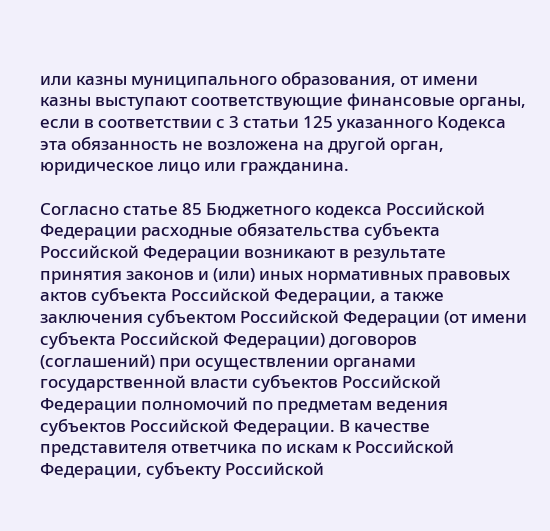или казны муниципального образования, от имени казны выступают соответствующие финансовые органы, если в соответствии с 3 статьи 125 указанного Кодекса эта обязанность не возложена на другой орган, юридическое лицо или гражданина.

Согласно статье 85 Бюджетного кодекса Российской Федерации расходные обязательства субъекта Российской Федерации возникают в результате принятия законов и (или) иных нормативных правовых актов субъекта Российской Федерации, а также заключения субъектом Российской Федерации (от имени субъекта Российской Федерации) договоров (соглашений) при осуществлении органами государственной власти субъектов Российской Федерации полномочий по предметам ведения субъектов Российской Федерации. В качестве представителя ответчика по искам к Российской Федерации, субъекту Российской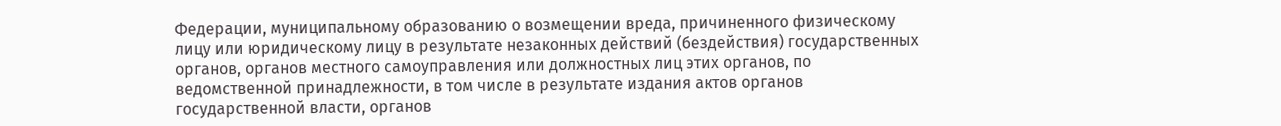Федерации, муниципальному образованию о возмещении вреда, причиненного физическому лицу или юридическому лицу в результате незаконных действий (бездействия) государственных органов, органов местного самоуправления или должностных лиц этих органов, по ведомственной принадлежности, в том числе в результате издания актов органов государственной власти, органов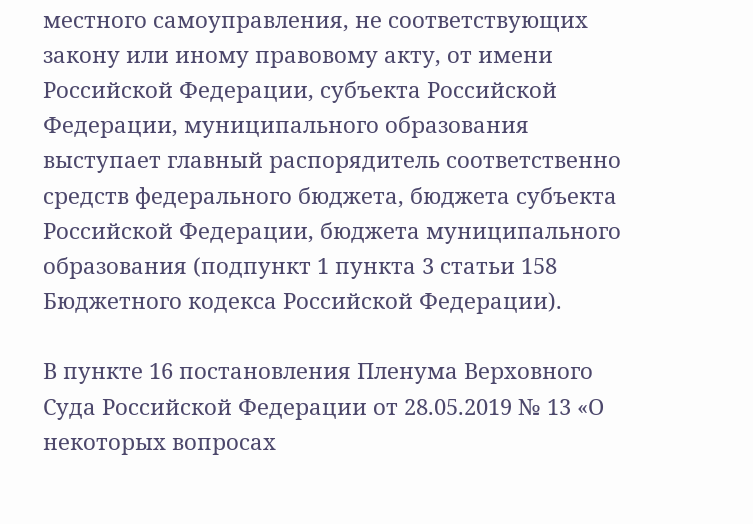местного самоуправления, не соответствующих закону или иному правовому акту, от имени Российской Федерации, субъекта Российской Федерации, муниципального образования выступает главный распорядитель соответственно средств федерального бюджета, бюджета субъекта Российской Федерации, бюджета муниципального образования (подпункт 1 пункта 3 статьи 158 Бюджетного кодекса Российской Федерации).

В пункте 16 постановления Пленума Верховного Суда Российской Федерации от 28.05.2019 № 13 «О некоторых вопросах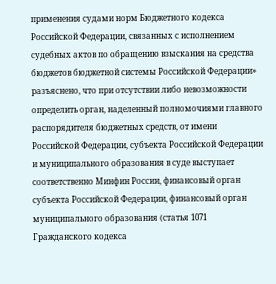применения судами норм Бюджетного кодекса Российской Федерации, связанных с исполнением судебных актов по обращению взыскания на средства бюджетов бюджетной системы Российской Федерации» разъяснено, что при отсутствии либо невозможности определить орган, наделенный полномочиями главного распорядителя бюджетных средств, от имени Российской Федерации, субъекта Российской Федерации и муниципального образования в суде выступает соответственно Минфин России, финансовый орган субъекта Российской Федерации, финансовый орган муниципального образования (статья 1071 Гражданского кодекса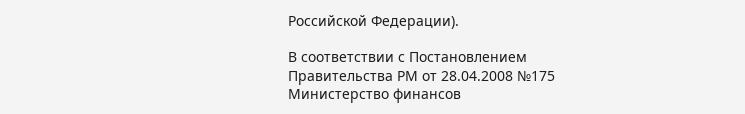Российской Федерации).

В соответствии с Постановлением Правительства РМ от 28.04.2008 №175 Министерство финансов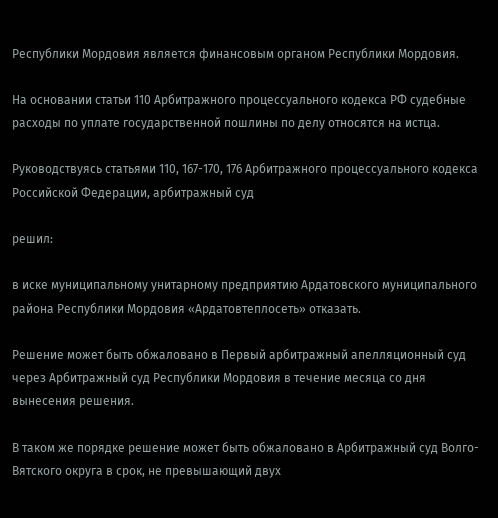Республики Мордовия является финансовым органом Республики Мордовия.

На основании статьи 110 Арбитражного процессуального кодекса РФ судебные расходы по уплате государственной пошлины по делу относятся на истца.

Руководствуясь статьями 110, 167-170, 176 Арбитражного процессуального кодекса Российской Федерации, арбитражный суд

решил:

в иске муниципальному унитарному предприятию Ардатовского муниципального района Республики Мордовия «Ардатовтеплосеть» отказать.

Решение может быть обжаловано в Первый арбитражный апелляционный суд через Арбитражный суд Республики Мордовия в течение месяца со дня вынесения решения.

В таком же порядке решение может быть обжаловано в Арбитражный суд Волго-Вятского округа в срок, не превышающий двух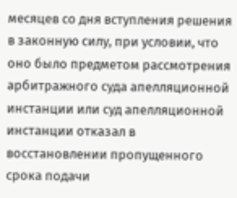месяцев со дня вступления решения в законную силу, при условии, что оно было предметом рассмотрения арбитражного суда апелляционной инстанции или суд апелляционной инстанции отказал в восстановлении пропущенного срока подачи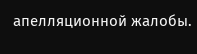апелляционной жалобы.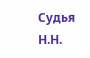Судья Н.Н.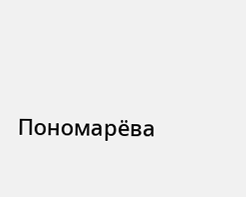Пономарёва